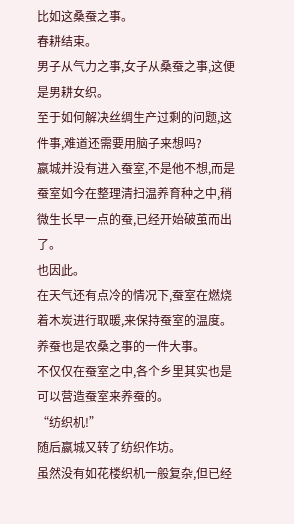比如这桑蚕之事。
春耕结束。
男子从气力之事,女子从桑蚕之事,这便是男耕女织。
至于如何解决丝绸生产过剩的问题,这件事,难道还需要用脑子来想吗?
嬴城并没有进入蚕室,不是他不想,而是蚕室如今在整理清扫温养育种之中,稍微生长早一点的蚕,已经开始破茧而出了。
也因此。
在天气还有点冷的情况下,蚕室在燃烧着木炭进行取暖,来保持蚕室的温度。
养蚕也是农桑之事的一件大事。
不仅仅在蚕室之中,各个乡里其实也是可以营造蚕室来养蚕的。
“纺织机!”
随后嬴城又转了纺织作坊。
虽然没有如花楼织机一般复杂,但已经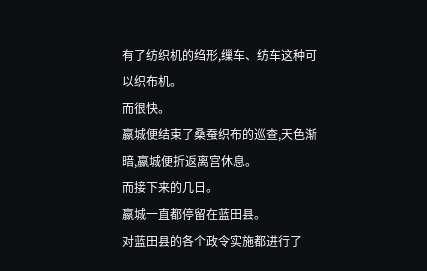有了纺织机的绉形,缫车、纺车这种可以织布机。
而很快。
嬴城便结束了桑蚕织布的巡查,天色渐暗,嬴城便折返离宫休息。
而接下来的几日。
嬴城一直都停留在蓝田县。
对蓝田县的各个政令实施都进行了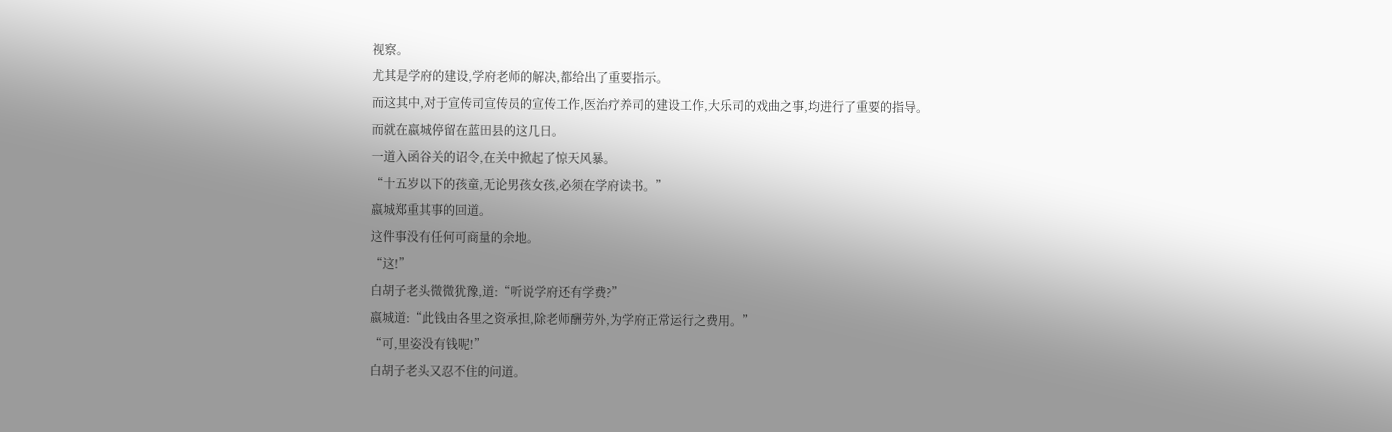视察。
尤其是学府的建设,学府老师的解决,都给出了重要指示。
而这其中,对于宣传司宣传员的宣传工作,医治疗养司的建设工作,大乐司的戏曲之事,均进行了重要的指导。
而就在嬴城停留在蓝田县的这几日。
一道入函谷关的诏令,在关中掀起了惊天风暴。
“十五岁以下的孩童,无论男孩女孩,必须在学府读书。”
嬴城郑重其事的回道。
这件事没有任何可商量的余地。
“这!”
白胡子老头微微犹豫,道:“听说学府还有学费?”
嬴城道:“此钱由各里之资承担,除老师酬劳外,为学府正常运行之费用。”
“可,里姿没有钱呢!”
白胡子老头又忍不住的问道。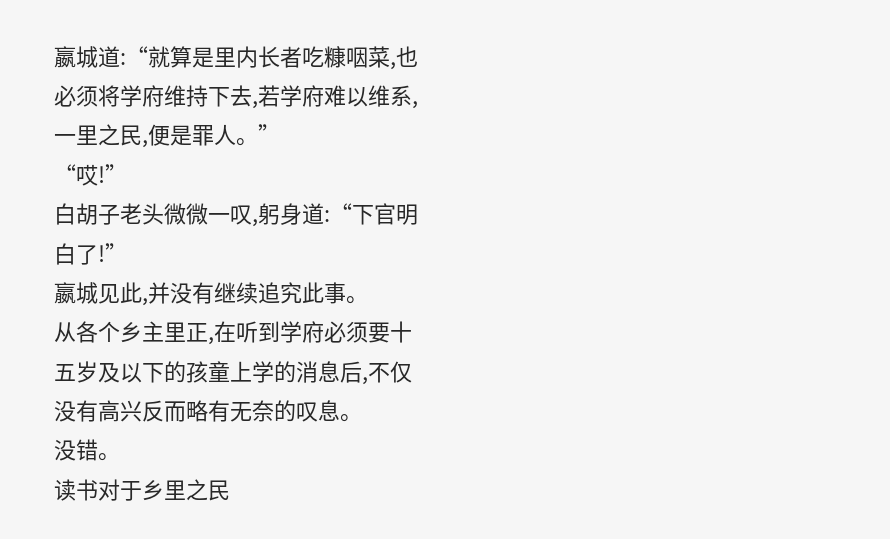嬴城道:“就算是里内长者吃糠咽菜,也必须将学府维持下去,若学府难以维系,一里之民,便是罪人。”
“哎!”
白胡子老头微微一叹,躬身道:“下官明白了!”
嬴城见此,并没有继续追究此事。
从各个乡主里正,在听到学府必须要十五岁及以下的孩童上学的消息后,不仅没有高兴反而略有无奈的叹息。
没错。
读书对于乡里之民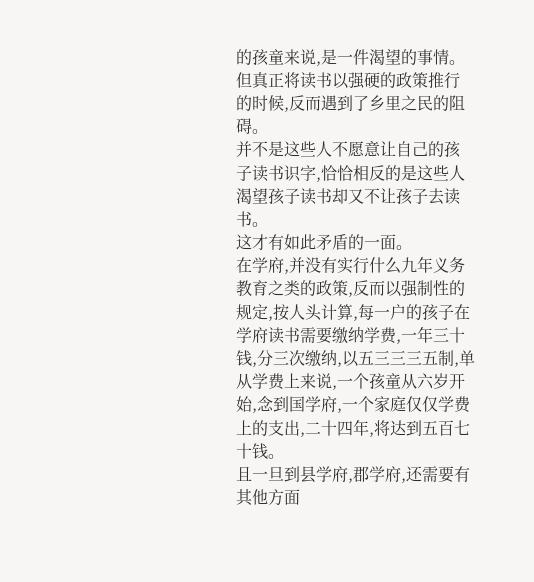的孩童来说,是一件渴望的事情。
但真正将读书以强硬的政策推行的时候,反而遇到了乡里之民的阻碍。
并不是这些人不愿意让自己的孩子读书识字,恰恰相反的是这些人渴望孩子读书却又不让孩子去读书。
这才有如此矛盾的一面。
在学府,并没有实行什么九年义务教育之类的政策,反而以强制性的规定,按人头计算,每一户的孩子在学府读书需要缴纳学费,一年三十钱,分三次缴纳,以五三三三五制,单从学费上来说,一个孩童从六岁开始,念到国学府,一个家庭仅仅学费上的支出,二十四年,将达到五百七十钱。
且一旦到县学府,郡学府,还需要有其他方面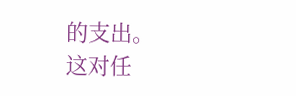的支出。
这对任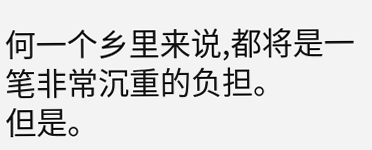何一个乡里来说,都将是一笔非常沉重的负担。
但是。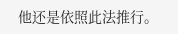他还是依照此法推行。